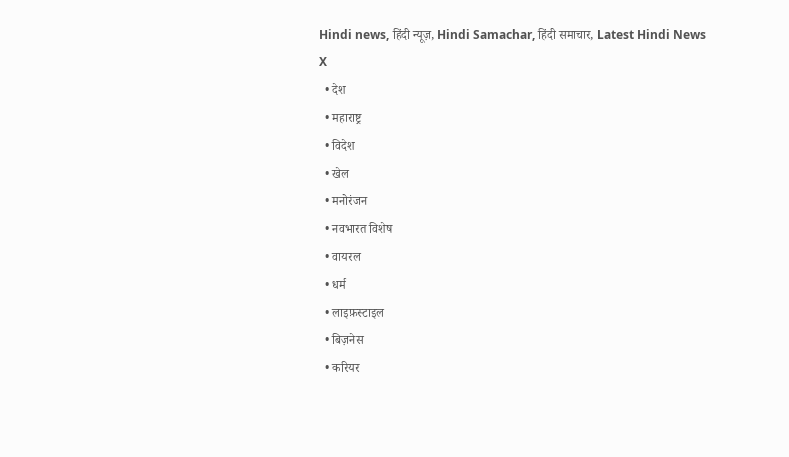Hindi news, हिंदी न्यूज़, Hindi Samachar, हिंदी समाचार, Latest Hindi News
X
  • देश
  • महाराष्ट्र
  • विदेश
  • खेल
  • मनोरंजन
  • नवभारत विशेष
  • वायरल
  • धर्म
  • लाइफ़स्टाइल
  • बिज़नेस
  • करियर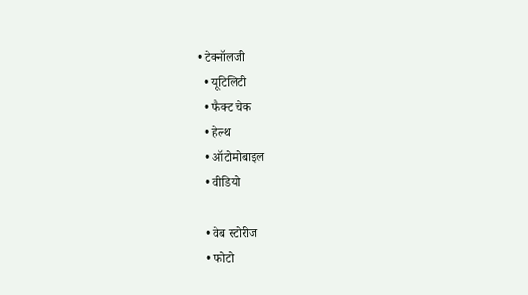• टेक्नॉलजी
  • यूटिलिटी
  • फैक्ट चेक
  • हेल्थ
  • ऑटोमोबाइल
  • वीडियो

  • वेब स्टोरीज
  • फोटो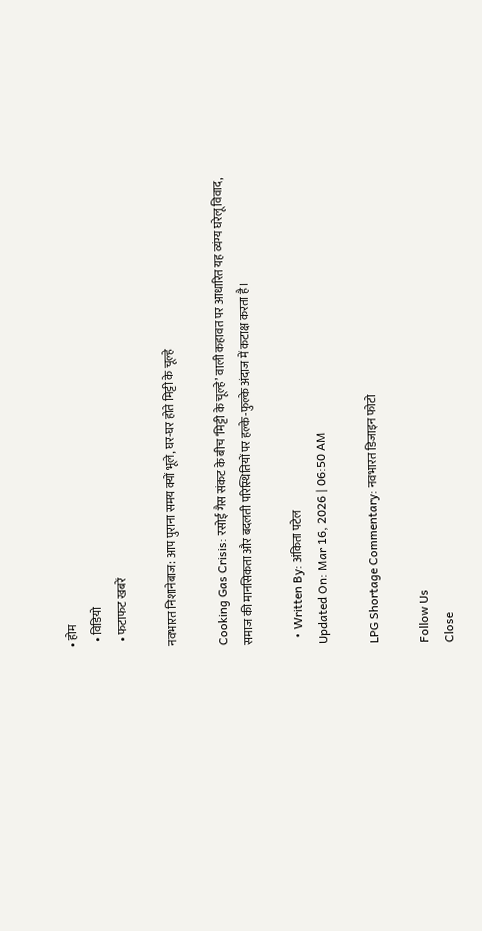• होम
  • विडियो
  • फटाफट खबरें

नवभारत निशानेबाज: आप पुराना समय क्यों भूले, घर-घर होते मिट्टी के चूल्हे

Cooking Gas Crisis: रसोई गैस संकट के बीच ‘मिट्टी के चूल्हे’ वाली कहावत पर आधारित यह व्यंग्य घरेलू विवाद, समाज की मानसिकता और बदलती परिस्थितियों पर हल्के-फुल्के अंदाज में कटाक्ष करता है।

  • Written By: अंकिता पटेल
Updated On: Mar 16, 2026 | 06:50 AM

LPG Shortage Commentary: नवभारत डिजाइन फोटो

Follow Us
Close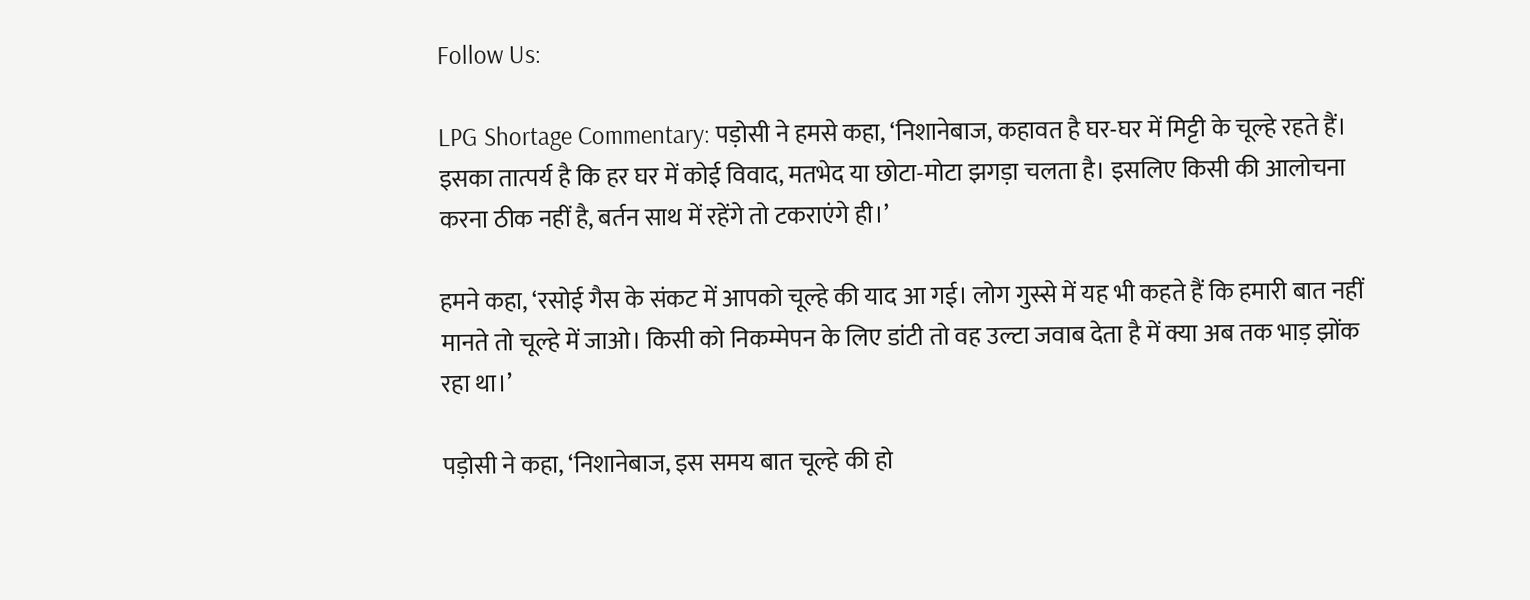Follow Us:

LPG Shortage Commentary: पड़ोसी ने हमसे कहा, ‘निशानेबाज, कहावत है घर-घर में मिट्टी के चूल्हे रहते हैं। इसका तात्पर्य है कि हर घर में कोई विवाद, मतभेद या छोटा-मोटा झगड़ा चलता है। इसलिए किसी की आलोचना करना ठीक नहीं है, बर्तन साथ में रहेंगे तो टकराएंगे ही।’

हमने कहा, ‘रसोई गैस के संकट में आपको चूल्हे की याद आ गई। लोग गुस्से में यह भी कहते हैं कि हमारी बात नहीं मानते तो चूल्हे में जाओ। किसी को निकम्मेपन के लिए डांटी तो वह उल्टा जवाब देता है में क्या अब तक भाड़ झोंक रहा था।’

पड़ोसी ने कहा, ‘निशानेबाज, इस समय बात चूल्हे की हो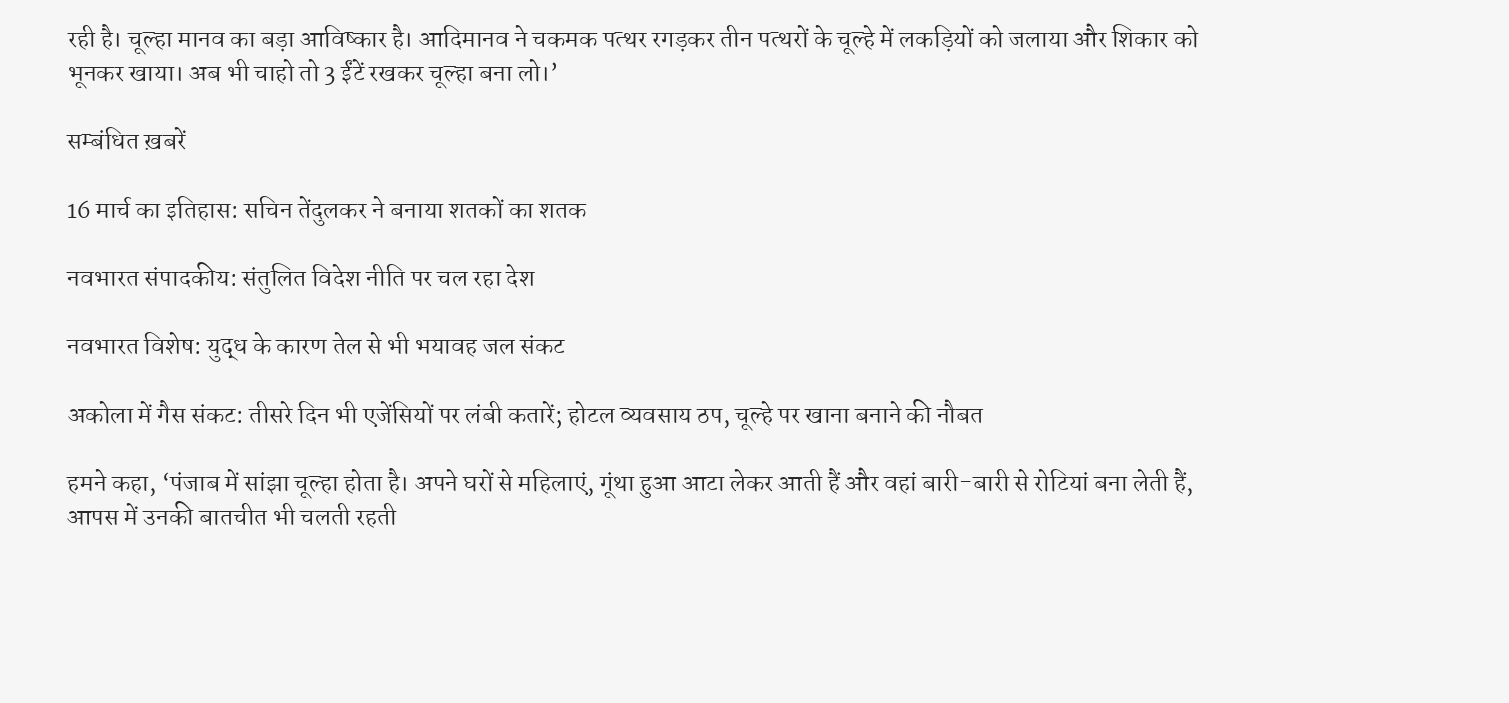रही है। चूल्हा मानव का बड़ा आविष्कार है। आदिमानव ने चकमक पत्थर रगड़कर तीन पत्थरों के चूल्हे में लकड़ियों को जलाया और शिकार को भूनकर खाया। अब भी चाहो तो 3 ईंटें रखकर चूल्हा बना लो।’

सम्बंधित ख़बरें

16 मार्च का इतिहास: सचिन तेंदुलकर ने बनाया शतकों का शतक

नवभारत संपादकीय: संतुलित विदेश नीति पर चल रहा देश

नवभारत विशेष: युद्ध के कारण तेल से भी भयावह जल संकट

अकोला में गैस संकट: तीसरे दिन भी एजेंसियों पर लंबी कतारें; होटल व्यवसाय ठप, चूल्हे पर खाना बनाने की नौबत

हमने कहा, ‘पंजाब में सांझा चूल्हा होता है। अपने घरों से महिलाएं, गूंथा हुआ आटा लेकर आती हैं और वहां बारी-बारी से रोटियां बना लेती हैं, आपस में उनकी बातचीत भी चलती रहती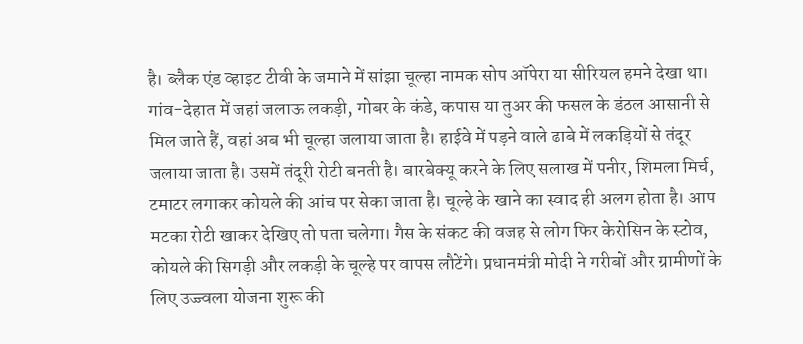है। ब्लैक एंड व्हाइट टीवी के जमाने में सांझा चूल्हा नामक सोप ऑपेरा या सीरियल हमने देखा था। गांव-देहात में जहां जलाऊ लकड़ी, गोबर के कंडे, कपास या तुअर की फसल के डंठल आसानी से मिल जाते हैं, वहां अब भी चूल्हा जलाया जाता है। हाईवे में पड़ने वाले ढाबे में लकड़ियों से तंदूर जलाया जाता है। उसमें तंदूरी रोटी बनती है। बारबेक्यू करने के लिए सलाख में पनीर, शिमला मिर्च, टमाटर लगाकर कोयले की आंच पर सेका जाता है। चूल्हे के खाने का स्वाद ही अलग होता है। आप मटका रोटी खाकर देखिए तो पता चलेगा। गैस के संकट की वजह से लोग फिर केरोसिन के स्टोव, कोयले की सिगड़ी और लकड़ी के चूल्हे पर वापस लौटेंगे। प्रधानमंत्री मोदी ने गरीबों और ग्रामीणों के लिए उज्ज्वला योजना शुरू की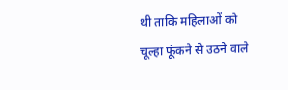थी ताकि महिलाओं को चूल्हा फूंकने से उठने वाले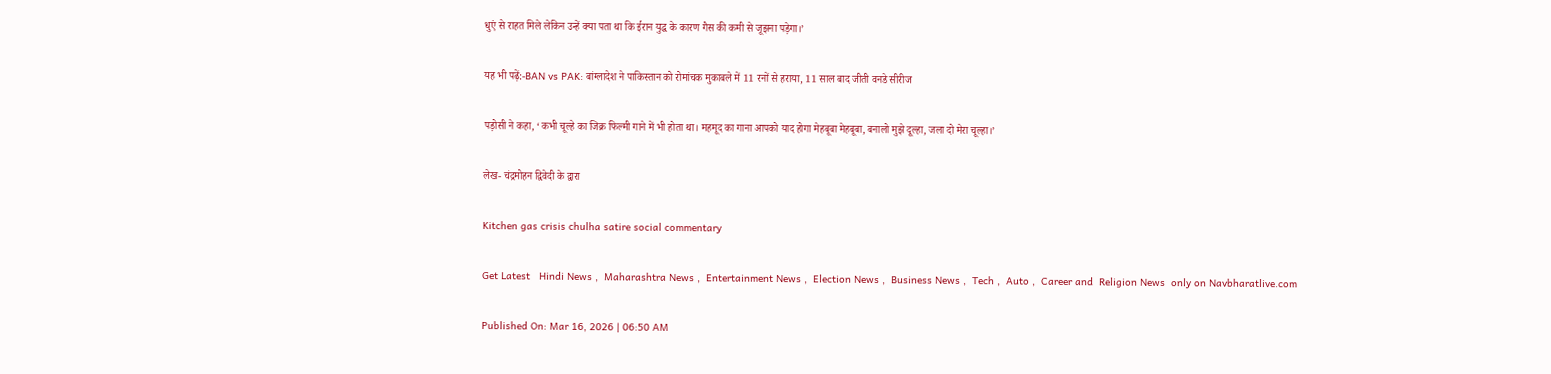धुएं से राहत मिले लेकिन उन्हें क्या पता था कि ईरान युद्ध के कारण गैस की कमी से जूझना पड़ेगा।’

यह भी पढ़ें:-BAN vs PAK: बांग्लादेश ने पाकिस्तान को रोमांचक मुकाबले में 11 रनों से हराया, 11 साल बाद जीती वनडे सीरीज

पड़ोसी ने कहा, ‘कभी चूल्हे का जिक्र फिल्मी गाने में भी होता था। महमूद का गाना आपको याद होगा मेहबूबा मेहबूबा, बनालो मुझे दूल्हा, जला दो मेरा चूल्हा।’

लेख- चंद्रमोहन द्विवेदी के द्वारा

Kitchen gas crisis chulha satire social commentary

Get Latest   Hindi News ,  Maharashtra News ,  Entertainment News ,  Election News ,  Business News ,  Tech ,  Auto ,  Career and  Religion News  only on Navbharatlive.com

Published On: Mar 16, 2026 | 06:50 AM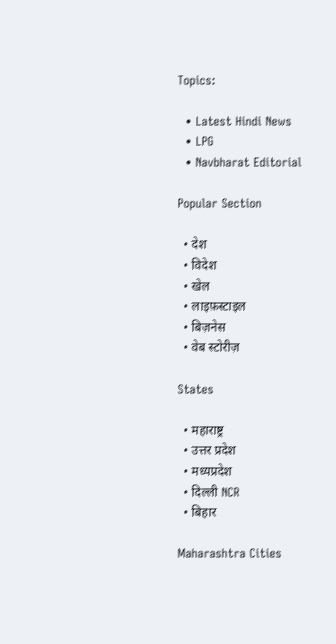Topics:

  • Latest Hindi News
  • LPG
  • Navbharat Editorial

Popular Section

  • देश
  • विदेश
  • खेल
  • लाइफ़स्टाइल
  • बिज़नेस
  • वेब स्टोरीज़

States

  • महाराष्ट्र
  • उत्तर प्रदेश
  • मध्यप्रदेश
  • दिल्ली NCR
  • बिहार

Maharashtra Cities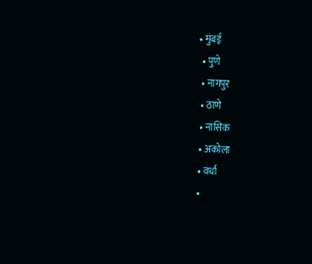• मुंबई
  • पुणे
  • नागपुर
  • ठाणे
  • नासिक
  • अकोला
  • वर्धा
  •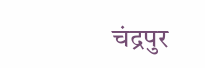चंद्रपुर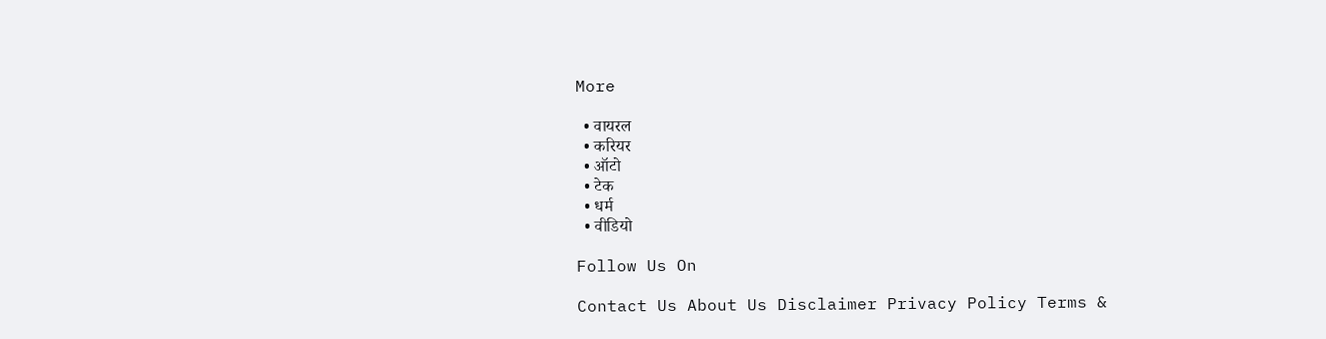More

  • वायरल
  • करियर
  • ऑटो
  • टेक
  • धर्म
  • वीडियो

Follow Us On

Contact Us About Us Disclaimer Privacy Policy Terms &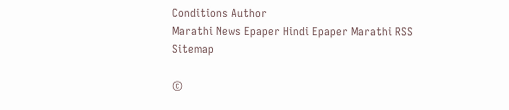Conditions Author
Marathi News Epaper Hindi Epaper Marathi RSS Sitemap

©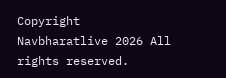Copyright Navbharatlive 2026 All rights reserved.